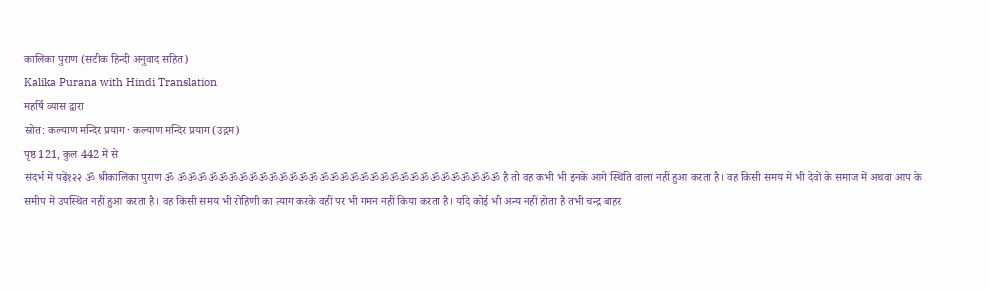कालिका पुराण (सटीक हिन्दी अनुवाद सहित)
Kalika Purana with Hindi Translation
महर्षि व्यास द्वारा
स्रोत: कल्याण मन्दिर प्रयाग · कल्याण मन्दिर प्रयाग (उद्गम)
पृष्ठ 121, कुल 442 में से
संदर्भ में पढ़ें१२२ ॐ श्रीकालिका पुराण ॐ ॐॐॐॐॐॐॐॐॐॐॐॐॐॐॐॐॐॐॐॐॐॐॐॐॐॐॐॐॐॐॐॐ है तो वह कभी भी इनके आगे स्थिति वाला नहीं हुआ करता है। वह किसी समय में भी देवों के समाज में अथवा आप के समीप में उपस्थित नहीं हुआ करता है। वह किसी समय भी रोहिणी का त्याग करके वहीं पर भी गमन नहीं किया करता है। यदि कोई भी अन्य नहीं होता है तभी चन्द्र बाहर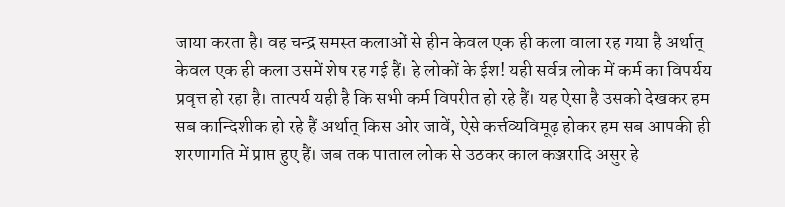जाया करता है। वह चन्द्र समस्त कलाओं से हीन केवल एक ही कला वाला रह गया है अर्थात् केवल एक ही कला उसमें शेष रह गई हैं। हे लोकों के ईश! यही सर्वत्र लोक में कर्म का विपर्यय प्रवृत्त हो रहा है। तात्पर्य यही है कि सभी कर्म विपरीत हो रहे हैं। यह ऐसा है उसको देखकर हम सब कान्दिशीक हो रहे हैं अर्थात् किस ओर जावें, ऐसे कर्त्तव्यविमूढ़ होकर हम सब आपकी ही शरणागति में प्राप्त हुए हैं। जब तक पाताल लोक से उठकर काल कञ्जरादि असुर हे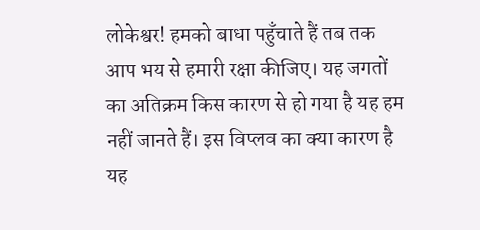लोकेश्वर! हमको बाधा पहुँचाते हैं तब तक आप भय से हमारी रक्षा कीजिए। यह जगतों का अतिक्रम किस कारण से हो गया है यह हम नहीं जानते हैं। इस विप्लव का क्या कारण है यह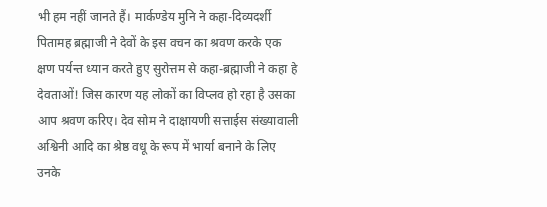भी हम नहीं जानते हैं। मार्कण्डेय मुनि ने कहा-दिव्यदर्शी पितामह ब्रह्माजी ने देवों के इस वचन का श्रवण करके एक क्षण पर्यन्त ध्यान करते हुए सुरोत्तम से कहा-ब्रह्माजी ने कहा हे देवताओं! जिस कारण यह लोकों का विप्लव हो रहा है उसका आप श्रवण करिए। देव सोम ने दाक्षायणी सत्ताईस संख्यावाली अश्विनी आदि का श्रेष्ठ वधू के रूप में भार्या बनाने के लिए उनके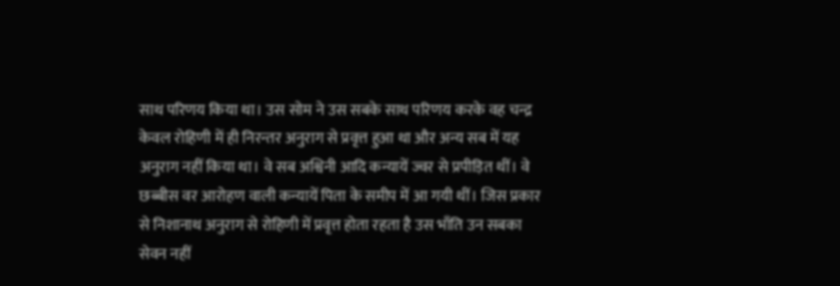साथ परिणय किया था। उस सोम ने उस सबके साथ परिणय करके वह चन्द्र केवल रोहिणी में ही निरन्तर अनुराग से प्रवृत्त हुआ था और अन्य सब में यह अनुराग नहीं किया था। वे सब अश्विनी आदि कन्यायें ज्वर से प्रपीड़ित थीं। वे छब्बीस वर आरोहण वाली कन्यायें पिता के समीप में आ गयी थीं। जिस प्रकार से निशानाथ अनुराग से रोहिणी में प्रवृत्त होता रहता है उस भाँति उन सबका सेवन नहीं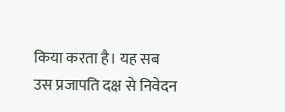किया करता है। यह सब उस प्रजापति दक्ष से निवेदन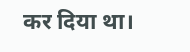कर दिया था।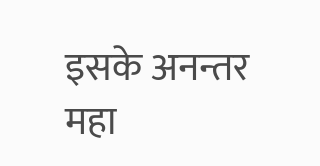इसके अनन्तर महा